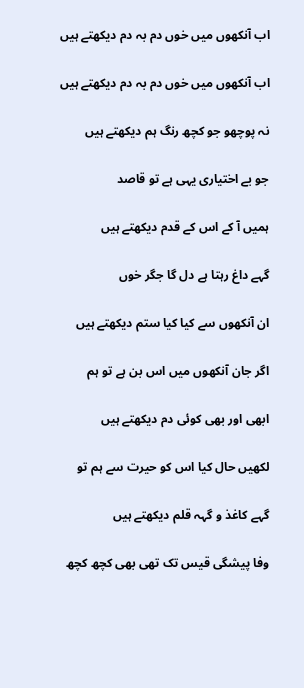اب آنکھوں میں خوں دم بہ دم دیکھتے ہیں

اب آنکھوں میں خوں دم بہ دم دیکھتے ہیں

نہ پوچھو جو کچھ رنگ ہم دیکھتے ہیں

جو بے اختیاری یہی ہے تو قاصد

ہمیں آ کے اس کے قدم دیکھتے ہیں

گہے داغ رہتا ہے دل گا جگر خوں

ان آنکھوں سے کیا کیا ستم دیکھتے ہیں

اگر جان آنکھوں میں اس بن ہے تو ہم

ابھی اور بھی کوئی دم دیکھتے ہیں

لکھیں حال کیا اس کو حیرت سے ہم تو

گہے کاغذ و گہہ قلم دیکھتے ہیں

وفا پیشگی قیس تک تھی بھی کچھ کچھ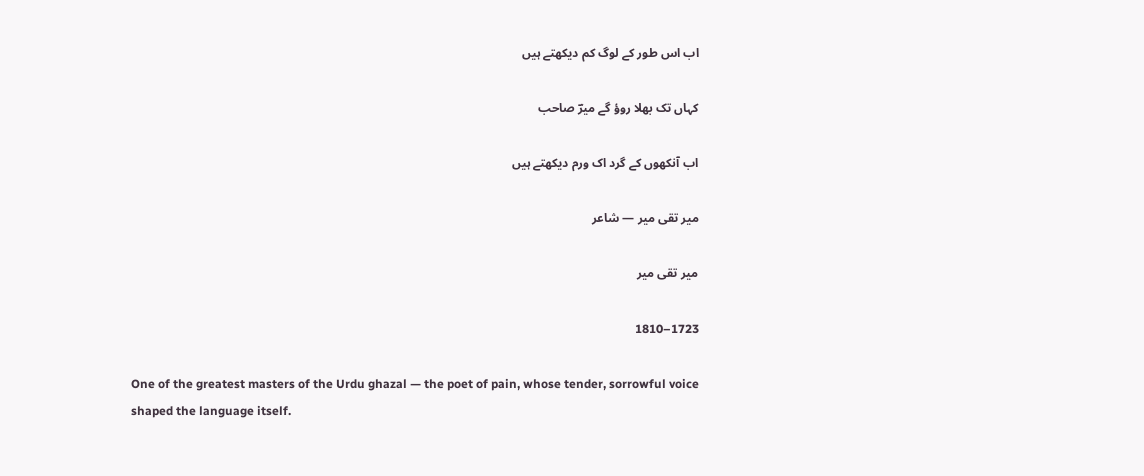اب اس طور کے لوگ کم دیکھتے ہیں

کہاں تک بھلا روؤ گے میرؔ صاحب

اب آنکھوں کے گرد اک ورم دیکھتے ہیں

میر تقی میر — شاعر

میر تقی میر

1723–1810

One of the greatest masters of the Urdu ghazal — the poet of pain, whose tender, sorrowful voice shaped the language itself.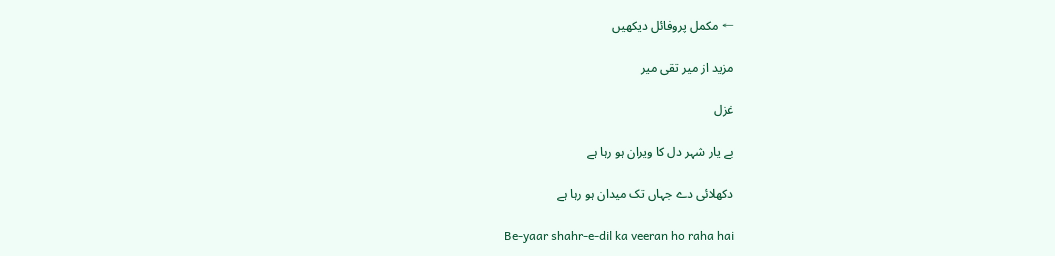← مکمل پروفائل دیکھیں

مزید از میر تقی میر

غزل

بے یار شہر دل کا ویران ہو رہا ہے

دکھلائی دے جہاں تک میدان ہو رہا ہے

Be-yaar shahr-e-dil ka veeran ho raha hai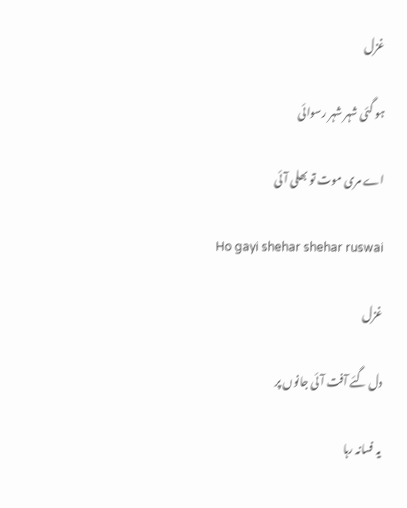غزل

ہو گئی شہر شہر رسوائی

اے مری موت تو بھلی آئی

Ho gayi shehar shehar ruswai

غزل

دل گئے آفت آئی جانوں پر

یہ فسانہ رہا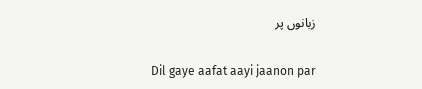زبانوں پر

Dil gaye aafat aayi jaanon par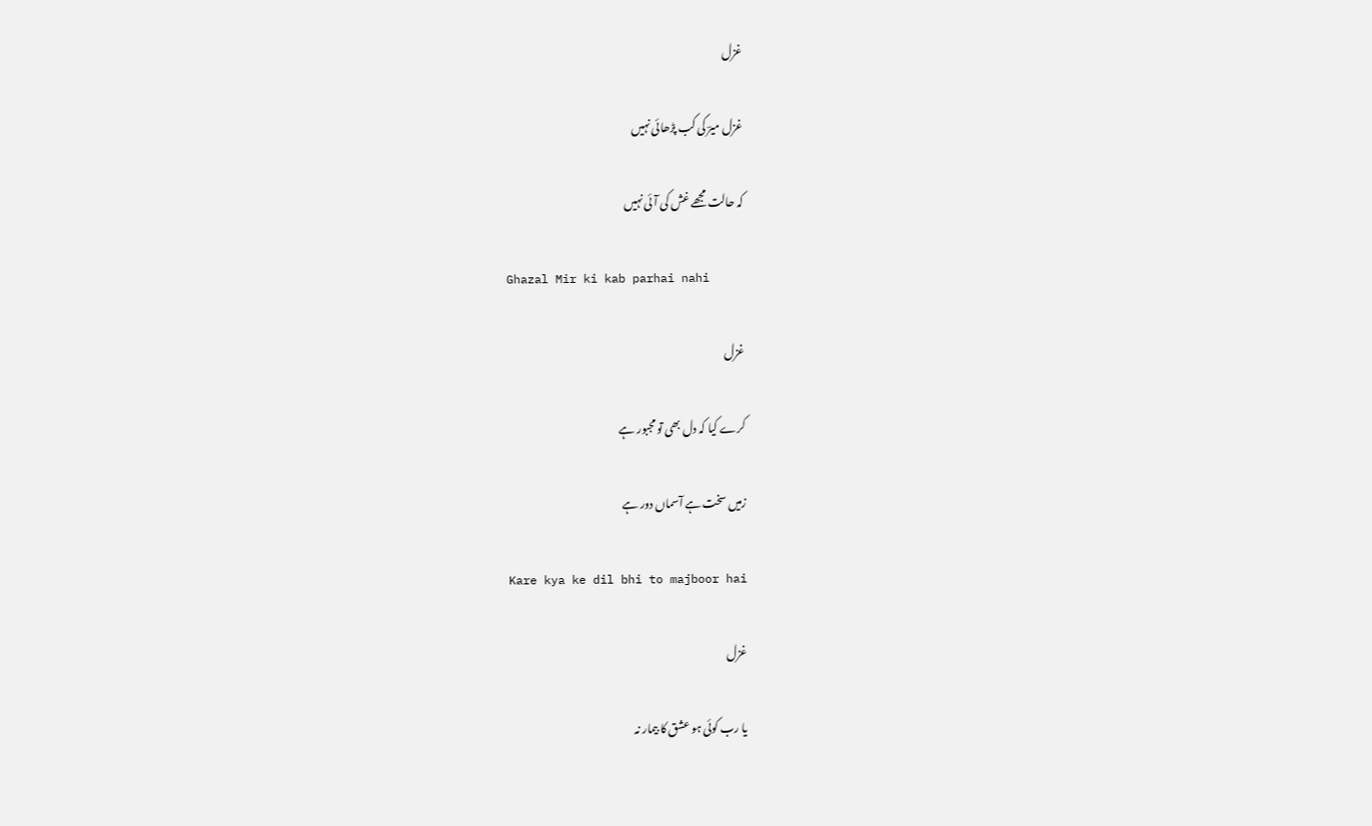غزل

غزل میرؔ کی کب پڑھائی نہیں

کہ حالت مجھے غش کی آئی نہیں

Ghazal Mir ki kab parhai nahi

غزل

کرے کیا کہ دل بھی تو مجبور ہے

زمیں سخت ہے آسماں دور ہے

Kare kya ke dil bhi to majboor hai

غزل

یا رب کوئی ہو عشق کا بیمار نہ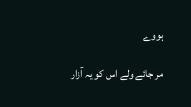ہووے

مر جائے ولے اس کو یہ آزار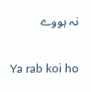نہ ہووے

Ya rab koi ho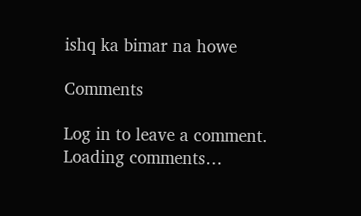ishq ka bimar na howe

Comments

Log in to leave a comment.
Loading comments…